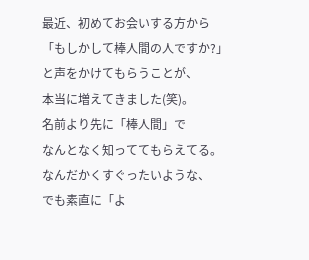最近、初めてお会いする方から
「もしかして棒人間の人ですか?」
と声をかけてもらうことが、
本当に増えてきました(笑)。
名前より先に「棒人間」で
なんとなく知っててもらえてる。
なんだかくすぐったいような、
でも素直に「よ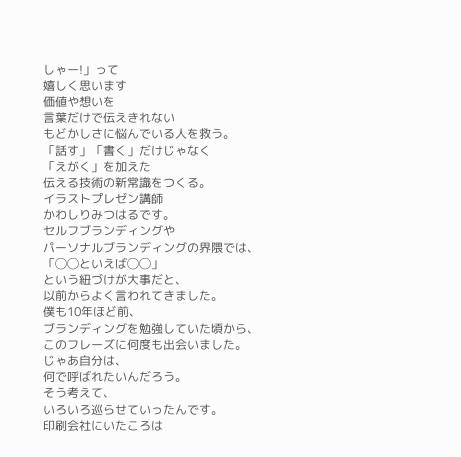しゃー!」って
嬉しく思います
価値や想いを
言葉だけで伝えきれない
もどかしさに悩んでいる人を救う。
「話す」「書く」だけじゃなく
「えがく」を加えた
伝える技術の新常識をつくる。
イラストプレゼン講師
かわしりみつはるです。
セルフブランディングや
パーソナルブランディングの界隈では、
「◯◯といえば◯◯」
という紐づけが大事だと、
以前からよく言われてきました。
僕も10年ほど前、
ブランディングを勉強していた頃から、
このフレーズに何度も出会いました。
じゃあ自分は、
何で呼ばれたいんだろう。
そう考えて、
いろいろ巡らせていったんです。
印刷会社にいたころは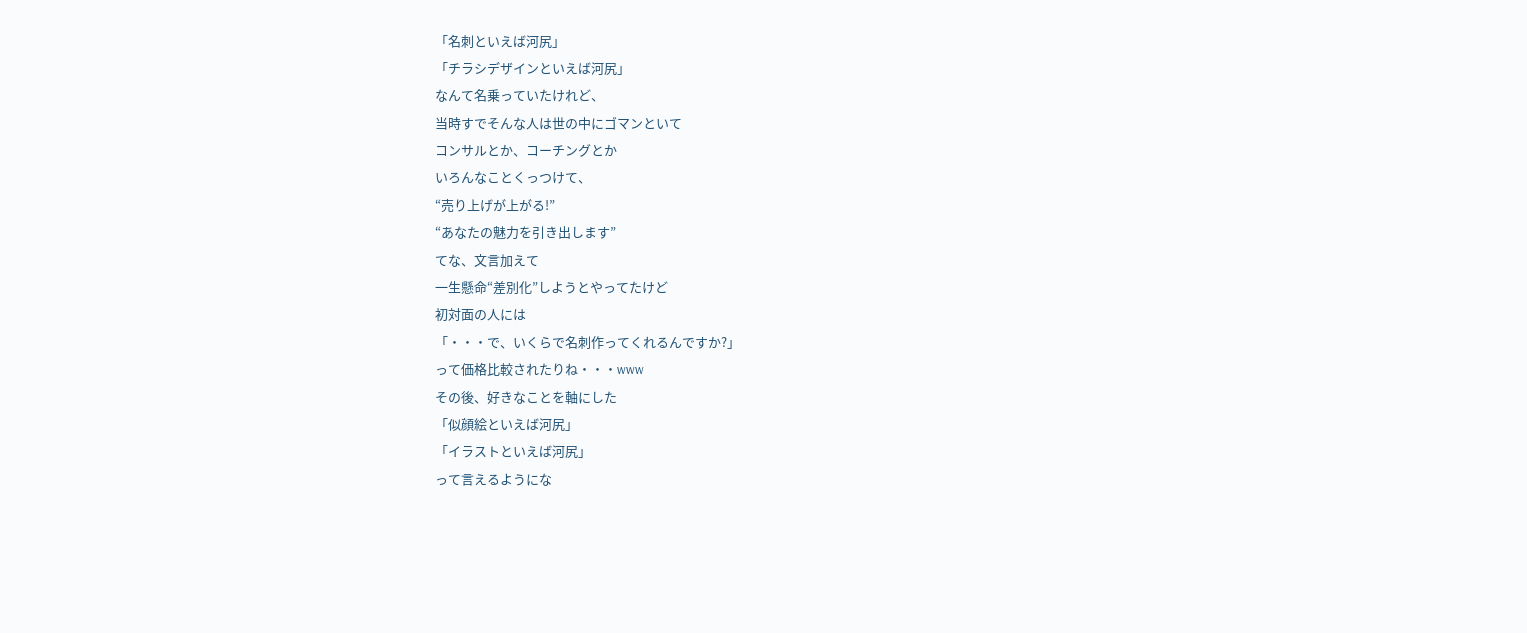「名刺といえば河尻」
「チラシデザインといえば河尻」
なんて名乗っていたけれど、
当時すでそんな人は世の中にゴマンといて
コンサルとか、コーチングとか
いろんなことくっつけて、
“売り上げが上がる!”
“あなたの魅力を引き出します”
てな、文言加えて
一生懸命“差別化”しようとやってたけど
初対面の人には
「・・・で、いくらで名刺作ってくれるんですか?」
って価格比較されたりね・・・www
その後、好きなことを軸にした
「似顔絵といえば河尻」
「イラストといえば河尻」
って言えるようにな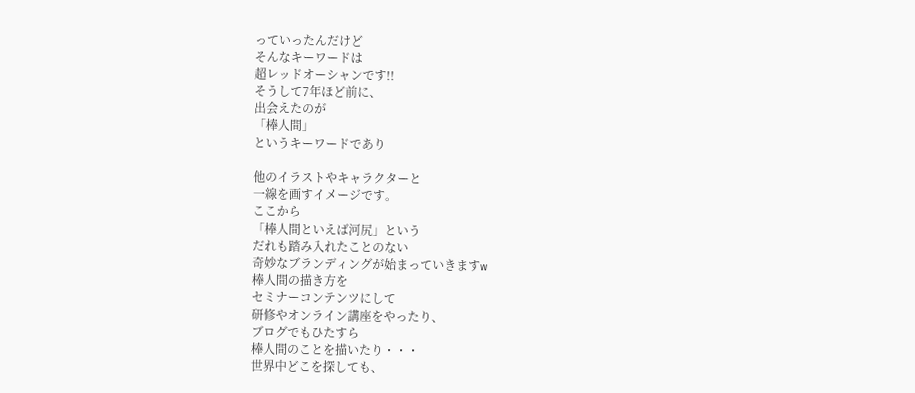っていったんだけど
そんなキーワードは
超レッドオーシャンです!!
そうして7年ほど前に、
出会えたのが
「棒人間」
というキーワードであり

他のイラストやキャラクターと
一線を画すイメージです。
ここから
「棒人間といえば河尻」という
だれも踏み入れたことのない
奇妙なブランディングが始まっていきますw
棒人間の描き方を
セミナーコンテンツにして
研修やオンライン講座をやったり、
ブログでもひたすら
棒人間のことを描いたり・・・
世界中どこを探しても、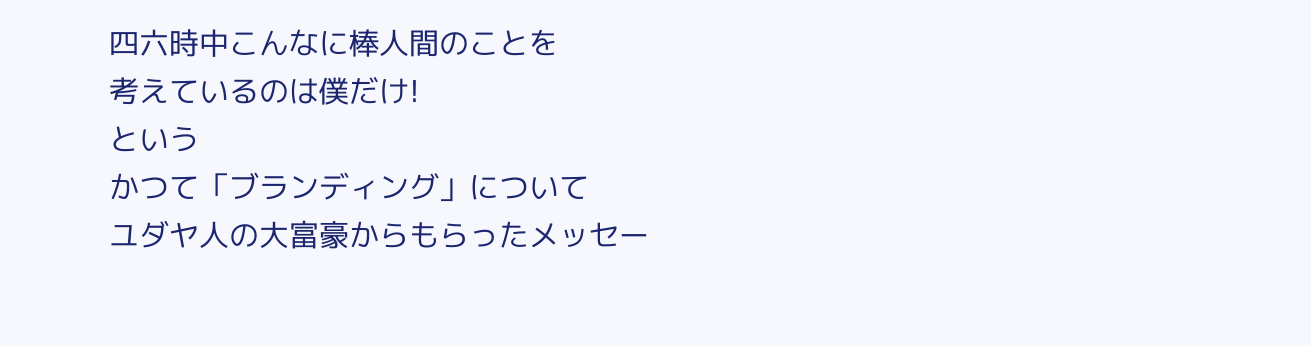四六時中こんなに棒人間のことを
考えているのは僕だけ!
という
かつて「ブランディング」について
ユダヤ人の大富豪からもらったメッセー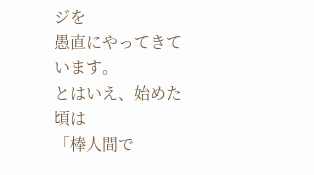ジを
愚直にやってきています。
とはいえ、始めた頃は
「棒人間で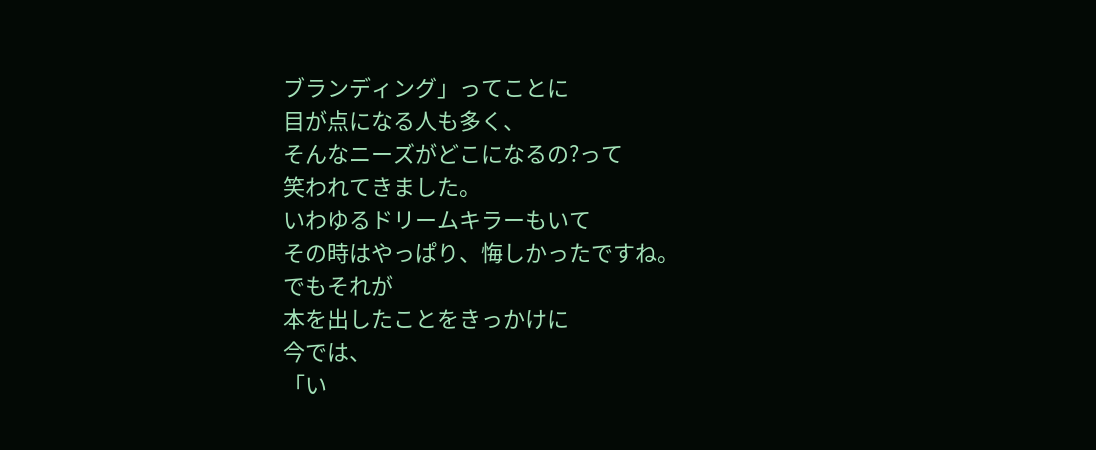ブランディング」ってことに
目が点になる人も多く、
そんなニーズがどこになるの?って
笑われてきました。
いわゆるドリームキラーもいて
その時はやっぱり、悔しかったですね。
でもそれが
本を出したことをきっかけに
今では、
「い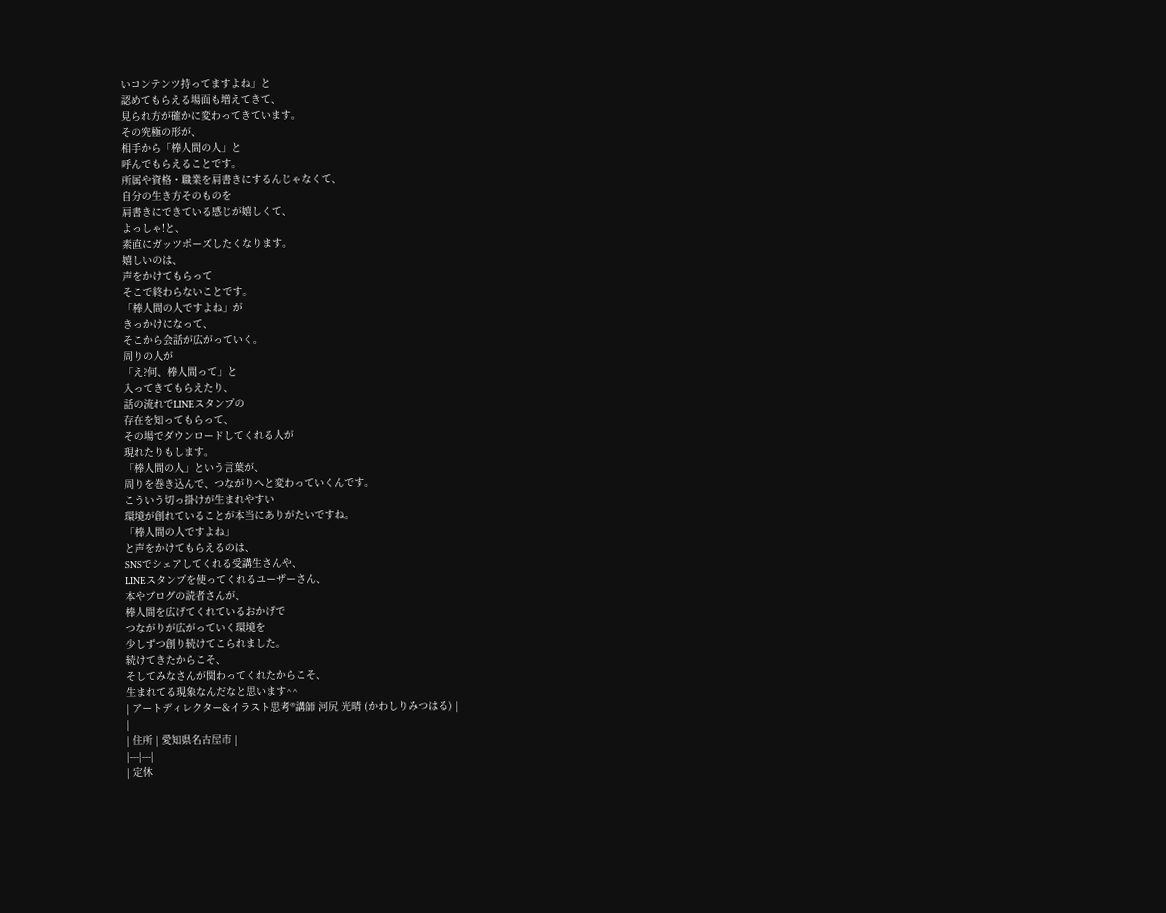いコンテンツ持ってますよね」と
認めてもらえる場面も増えてきて、
見られ方が確かに変わってきています。
その究極の形が、
相手から「棒人間の人」と
呼んでもらえることです。
所属や資格・職業を肩書きにするんじゃなくて、
自分の生き方そのものを
肩書きにできている感じが嬉しくて、
よっしゃ!と、
素直にガッツポーズしたくなります。
嬉しいのは、
声をかけてもらって
そこで終わらないことです。
「棒人間の人ですよね」が
きっかけになって、
そこから会話が広がっていく。
周りの人が
「え?何、棒人間って」と
入ってきてもらえたり、
話の流れでLINEスタンプの
存在を知ってもらって、
その場でダウンロードしてくれる人が
現れたりもします。
「棒人間の人」という言葉が、
周りを巻き込んで、つながりへと変わっていくんです。
こういう切っ掛けが生まれやすい
環境が創れていることが本当にありがたいですね。
「棒人間の人ですよね」
と声をかけてもらえるのは、
SNSでシェアしてくれる受講生さんや、
LINEスタンプを使ってくれるユーザーさん、
本やブログの読者さんが、
棒人間を広げてくれているおかげで
つながりが広がっていく環境を
少しずつ創り続けてこられました。
続けてきたからこそ、
そしてみなさんが関わってくれたからこそ、
生まれてる現象なんだなと思います^^
| アートディレクター&イラスト思考®講師 河尻 光晴 (かわしりみつはる) |
|
| 住所 | 愛知県名古屋市 |
|---|---|
| 定休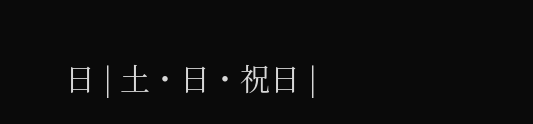日 | 土・日・祝日 |